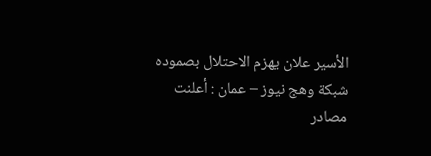الأسير علان يهزم الاحتلال بصموده
شبكة وهج نيوز – عمان : أعلنت مصادر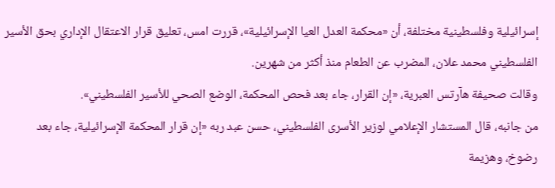إسرائيلية وفلسطينية مختلفة، أن «محكمة العدل العيا الإسرائيلية»، قررت امس، تعليق قرار الاعتقال الإداري بحق الأسير الفلسطيني محمد علان، المضرب عن الطعام منذ أكثر من شهرين.
وقالت صحيفة هآرتس العبرية، «إن القرار، جاء بعد فحص المحكمة، الوضع الصحي للأسير الفلسطيني».
من جانبه، قال المستشار الإعلامي لوزير الأسرى الفلسطيني، حسن عبد ربه «إن قرار المحكمة الإسرائيلية، جاء بعد رضوخ، وهزيمة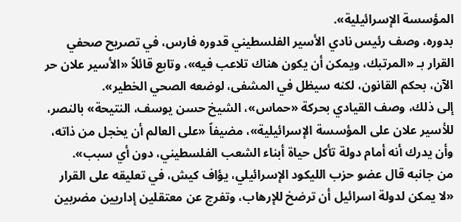المؤسسة الإسرائيلية».
بدوره، وصف رئيس نادي الأسير الفلسطيني قدوره فارس، في تصريح صحفي القرار بـ «المرتبك، ويمكن أن يكون هناك تلاعب فيه»، وتابع قائلاً «الأسير علان حر الآن، بحكم القانون، لكنه سيظل في المشفى، لوضعه الصحي الخطير».
إلى ذلك، وصف القيادي بحركة «حماس»، الشيخ حسن يوسف، النتيحة» بالنصر، للأسير علان على المؤسسة الإسرائيلية»، مضيفاً «على العالم أن يخجل من ذاته، وأن يدرك أنه أمام دولة تأكل حياة أبناء الشعب الفلسطيني، دون أي سبب».
من جانبه قال عضو حزب الليكود الإسرائيلي، يؤاف كيش، في تعليقه على القرار «لا يمكن لدولة اسرائيل أن ترضخ للإرهاب، وتفرج عن معتقلين إداريين مضربين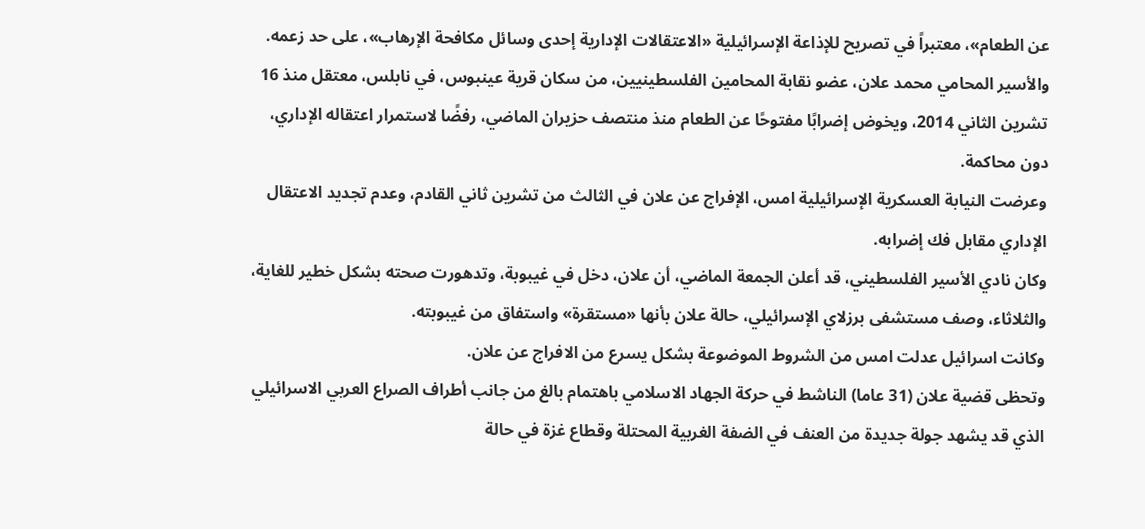عن الطعام»، معتبراً في تصريح للإذاعة الإسرائيلية «الاعتقالات الإدارية إحدى وسائل مكافحة الإرهاب»، على حد زعمه.
والأسير المحامي محمد علان، عضو نقابة المحامين الفلسطينيين، من سكان قرية عينبوس، في نابلس، معتقل منذ 16 تشرين الثاني 2014، ويخوض إضرابًا مفتوحًا عن الطعام منذ منتصف حزيران الماضي، رفضًا لاستمرار اعتقاله الإداري، دون محاكمة.
وعرضت النيابة العسكرية الإسرائيلية امس، الإفراج عن علان في الثالث من تشرين ثاني القادم، وعدم تجديد الاعتقال الإداري مقابل فك إضرابه.
وكان نادي الأسير الفلسطيني، قد أعلن الجمعة الماضي، أن علان، دخل في غيبوبة، وتدهورت صحته بشكل خطير للغاية، والثلاثاء، وصف مستشفى برزلاي الإسرائيلي، حالة علان بأنها «مستقرة» واستفاق من غيبوبته.
وكانت اسرائيل عدلت امس من الشروط الموضوعة بشكل يسرع من الافراج عن علان.
وتحظى قضية علان (31 عاما) الناشط في حركة الجهاد الاسلامي باهتمام بالغ من جانب أطراف الصراع العربي الاسرائيلي الذي قد يشهد جولة جديدة من العنف في الضفة الغربية المحتلة وقطاع غزة في حالة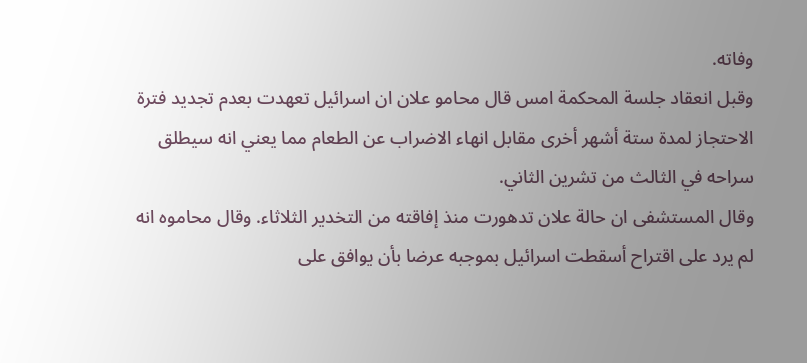وفاته.
وقبل انعقاد جلسة المحكمة امس قال محامو علان ان اسرائيل تعهدت بعدم تجديد فترة الاحتجاز لمدة ستة أشهر أخرى مقابل انهاء الاضراب عن الطعام مما يعني انه سيطلق سراحه في الثالث من تشرين الثاني.
وقال المستشفى ان حالة علان تدهورت منذ إفاقته من التخدير الثلاثاء. وقال محاموه انه لم يرد على اقتراح أسقطت اسرائيل بموجبه عرضا بأن يوافق على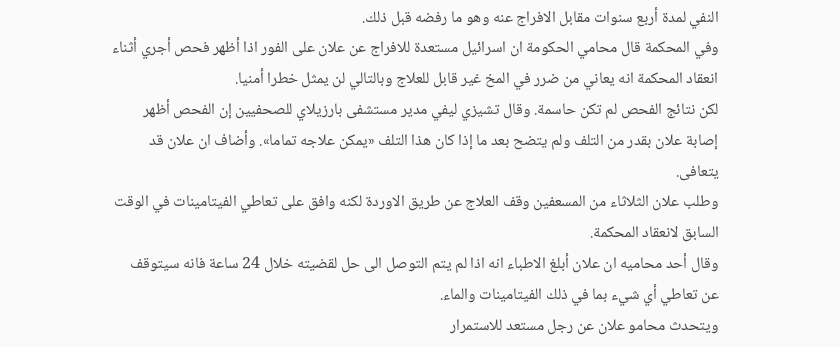النفي لمدة أربع سنوات مقابل الافراج عنه وهو ما رفضه قبل ذلك.
وفي المحكمة قال محامي الحكومة ان اسرائيل مستعدة للافراج عن علان على الفور اذا أظهر فحص أجري أثناء انعقاد المحكمة انه يعاني من ضرر في المخ غير قابل للعلاج وبالتالي لن يمثل خطرا أمنيا.
لكن نتائج الفحص لم تكن حاسمة. وقال تشيزي ليفي مدير مستشفى بارزيلاي للصحفيين إن الفحص أظهر إصابة علان بقدر من التلف ولم يتضح بعد ما إذا كان هذا التلف «يمكن علاجه تماما». وأضاف ان علان قد يتعافى.
وطلب علان الثلاثاء من المسعفين وقف العلاج عن طريق الاوردة لكنه وافق على تعاطي الفيتامينات في الوقت السابق لانعقاد المحكمة.
وقال أحد محاميه ان علان أبلغ الاطباء انه اذا لم يتم التوصل الى حل لقضيته خلال 24 ساعة فانه سيتوقف عن تعاطي أي شيء بما في ذلك الفيتامينات والماء.
ويتحدث محامو علان عن رجل مستعد للاستمرار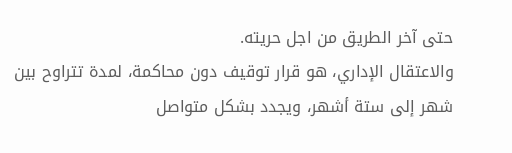حتى آخر الطريق من اجل حريته.
والاعتقال الإداري، هو قرار توقيف دون محاكمة، لمدة تتراوح بين شهر إلى ستة أشهر، ويجدد بشكل متواصل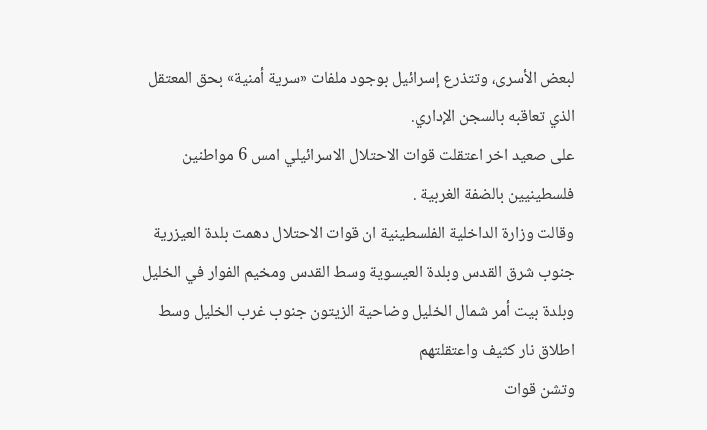لبعض الأسرى، وتتذرع إسرائيل بوجود ملفات «سرية أمنية» بحق المعتقل الذي تعاقبه بالسجن الإداري.
على صعيد اخر اعتقلت قوات الاحتلال الاسرائيلي امس 6 مواطنين فلسطينيين بالضفة الغربية .
وقالت وزارة الداخلية الفلسطينية ان قوات الاحتلال دهمت بلدة العيزرية جنوب شرق القدس وبلدة العيسوية وسط القدس ومخيم الفوار في الخليل وبلدة بيت أمر شمال الخليل وضاحية الزيتون جنوب غرب الخليل وسط اطلاق نار كثيف واعتقلتهم
وتشن قوات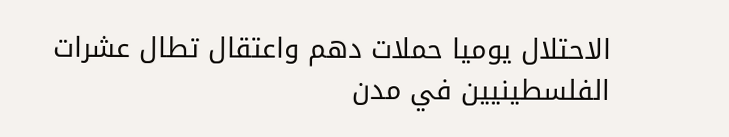الاحتلال يوميا حملات دهم واعتقال تطال عشرات الفلسطينيين في مدن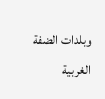وبلدات الضفة الغربية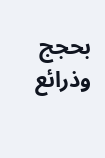بحجج وذرائع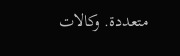متعددة. وكالات